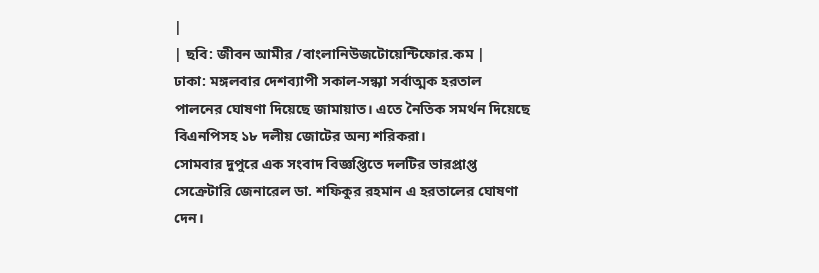|
| ছবি: জীবন আমীর /বাংলানিউজটোয়েন্টিফোর.কম |
ঢাকা: মঙ্গলবার দেশব্যাপী সকাল-সন্ধ্যা সর্বাত্মক হরতাল পালনের ঘোষণা দিয়েছে জামায়াত। এতে নৈতিক সমর্থন দিয়েছে বিএনপিসহ ১৮ দলীয় জোটের অন্য শরিকরা।
সোমবার দুপুরে এক সংবাদ বিজ্ঞপ্তিতে দলটির ভারপ্রাপ্ত সেক্রেটারি জেনারেল ডা. শফিকুর রহমান এ হরতালের ঘোষণা দেন।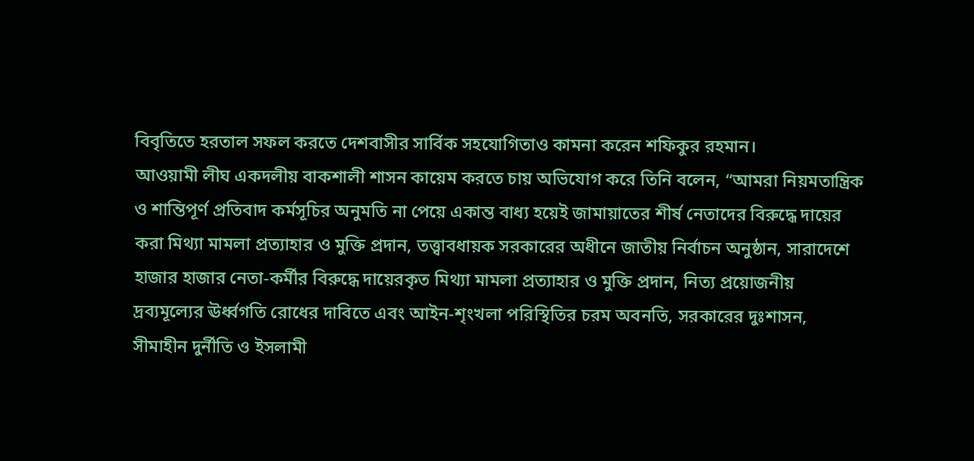বিবৃতিতে হরতাল সফল করতে দেশবাসীর সার্বিক সহযোগিতাও কামনা করেন শফিকুর রহমান।
আওয়ামী লীঘ একদলীয় বাকশালী শাসন কায়েম করতে চায় অভিযোগ করে তিনি বলেন, “আমরা নিয়মতান্ত্রিক ও শান্তিপূর্ণ প্রতিবাদ কর্মসূচির অনুমতি না পেয়ে একান্ত বাধ্য হয়েই জামায়াতের শীর্ষ নেতাদের বিরুদ্ধে দায়ের করা মিথ্যা মামলা প্রত্যাহার ও মুক্তি প্রদান, তত্ত্বাবধায়ক সরকারের অধীনে জাতীয় নির্বাচন অনুষ্ঠান, সারাদেশে হাজার হাজার নেতা-কর্মীর বিরুদ্ধে দায়েরকৃত মিথ্যা মামলা প্রত্যাহার ও মুক্তি প্রদান, নিত্য প্রয়োজনীয় দ্রব্যমূল্যের ঊর্ধ্বগতি রোধের দাবিতে এবং আইন-শৃংখলা পরিস্থিতির চরম অবনতি, সরকারের দুঃশাসন, সীমাহীন দুর্নীতি ও ইসলামী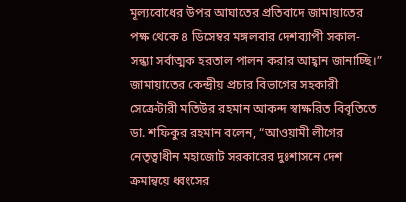মূল্যবোধের উপর আঘাতের প্রতিবাদে জামায়াতের পক্ষ থেকে ৪ ডিসেম্বর মঙ্গলবার দেশব্যাপী সকাল-সন্ধ্যা সর্বাত্মক হরতাল পালন করার আহ্বান জানাচ্ছি।”
জামায়াতের কেন্দ্রীয় প্রচার বিভাগের সহকারী সেক্রেটারী মতিউর রহমান আকন্দ স্বাক্ষরিত বিবৃতিতে ডা. শফিকুর রহমান বলেন, “আওয়ামী লীগের নেতৃত্বাধীন মহাজোট সরকারের দুঃশাসনে দেশ ক্রমান্বয়ে ধ্বংসের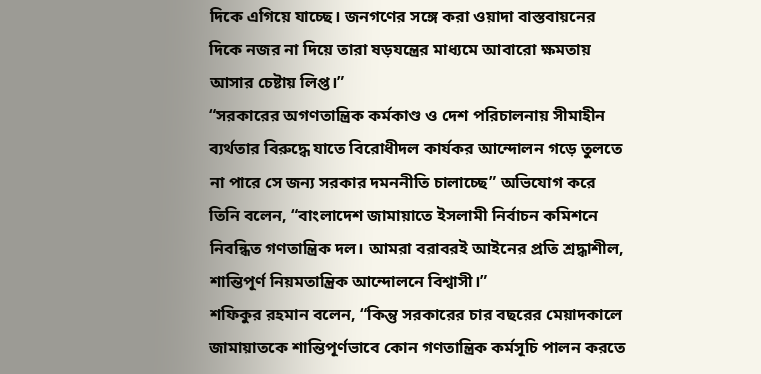দিকে এগিয়ে যাচ্ছে। জনগণের সঙ্গে করা ওয়াদা বাস্তবায়নের দিকে নজর না দিয়ে তারা ষড়যন্ত্রের মাধ্যমে আবারো ক্ষমতায় আসার চেষ্টায় লিপ্ত।”
“সরকারের অগণতান্ত্রিক কর্মকাণ্ড ও দেশ পরিচালনায় সীমাহীন ব্যর্থতার বিরুদ্ধে যাতে বিরোধীদল কার্যকর আন্দোলন গড়ে তুলতে না পারে সে জন্য সরকার দমননীতি চালাচ্ছে” অভিযোগ করে তিনি বলেন, “বাংলাদেশ জামায়াতে ইসলামী নির্বাচন কমিশনে নিবন্ধিত গণতান্ত্রিক দল। আমরা বরাবরই আইনের প্রতি শ্রদ্ধাশীল, শান্তিপূর্ণ নিয়মতান্ত্রিক আন্দোলনে বিশ্বাসী।”
শফিকুর রহমান বলেন, “কিন্তু সরকারের চার বছরের মেয়াদকালে জামায়াতকে শান্তিপূর্ণভাবে কোন গণতান্ত্রিক কর্মসূচি পালন করতে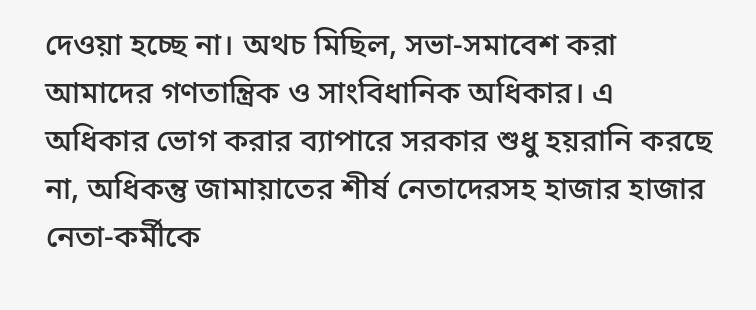দেওয়া হচ্ছে না। অথচ মিছিল, সভা-সমাবেশ করা আমাদের গণতান্ত্রিক ও সাংবিধানিক অধিকার। এ অধিকার ভোগ করার ব্যাপারে সরকার শুধু হয়রানি করছে না, অধিকন্তু জামায়াতের শীর্ষ নেতাদেরসহ হাজার হাজার নেতা-কর্মীকে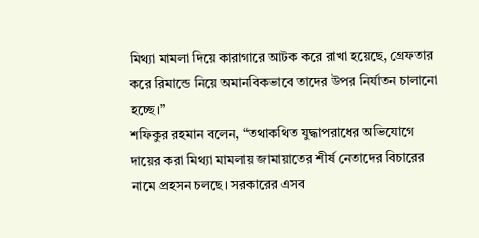মিথ্যা মামলা দিয়ে কারাগারে আটক করে রাখা হয়েছে, গ্রেফতার করে রিমান্ডে নিয়ে অমানবিকভাবে তাদের উপর নির্যাতন চালানো হচ্ছে।”
শফিকুর রহমান বলেন, “তথাকথিত যুদ্ধাপরাধের অভিযোগে দায়ের করা মিথ্যা মামলায় জামায়াতের শীর্ষ নেতাদের বিচারের নামে প্রহসন চলছে। সরকারের এসব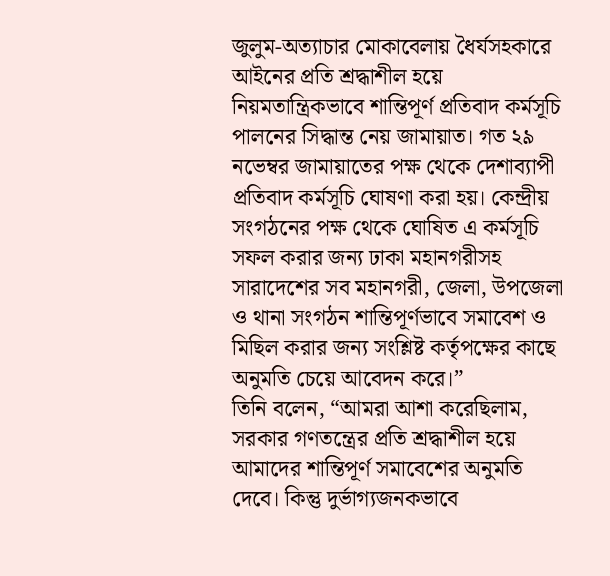জুলুম-অত্যাচার মোকাবেলায় ধৈর্যসহকারে আইনের প্রতি শ্রদ্ধাশীল হয়ে নিয়মতান্ত্রিকভাবে শান্তিপূর্ণ প্রতিবাদ কর্মসূচি পালনের সিদ্ধান্ত নেয় জামায়াত। গত ২৯ নভেম্বর জামায়াতের পক্ষ থেকে দেশাব্যাপী প্রতিবাদ কর্মসূচি ঘোষণা করা হয়। কেন্দ্রীয় সংগঠনের পক্ষ থেকে ঘোষিত এ কর্মসূচি সফল করার জন্য ঢাকা মহানগরীসহ সারাদেশের সব মহানগরী, জেলা, উপজেলা ও থানা সংগঠন শান্তিপূর্ণভাবে সমাবেশ ও মিছিল করার জন্য সংশ্লিষ্ট কর্তৃপক্ষের কাছে অনুমতি চেয়ে আবেদন করে।”
তিনি বলেন, “আমরা আশা করেছিলাম, সরকার গণতন্ত্রের প্রতি শ্রদ্ধাশীল হয়ে আমাদের শান্তিপূর্ণ সমাবেশের অনুমতি দেবে। কিন্তু দুর্ভাগ্যজনকভাবে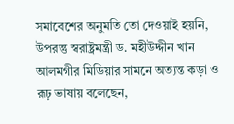সমাবেশের অনুমতি তো দেওয়াই হয়নি, উপরন্তু স্বরাষ্ট্রমন্ত্রী ড. মহীউদ্দীন খান আলমগীর মিডিয়ার সামনে অত্যন্ত কড়া ও রূঢ় ভাষায় বলেছেন,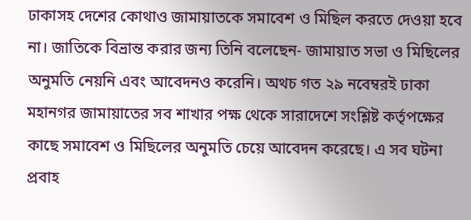ঢাকাসহ দেশের কোথাও জামায়াতকে সমাবেশ ও মিছিল করতে দেওয়া হবে না। জাতিকে বিভ্রান্ত করার জন্য তিনি বলেছেন- জামায়াত সভা ও মিছিলের অনুমতি নেয়নি এবং আবেদনও করেনি। অথচ গত ২৯ নবেম্বরই ঢাকা মহানগর জামায়াতের সব শাখার পক্ষ থেকে সারাদেশে সংশ্লিষ্ট কর্তৃপক্ষের কাছে সমাবেশ ও মিছিলের অনুমতি চেয়ে আবেদন করেছে। এ সব ঘটনা প্রবাহ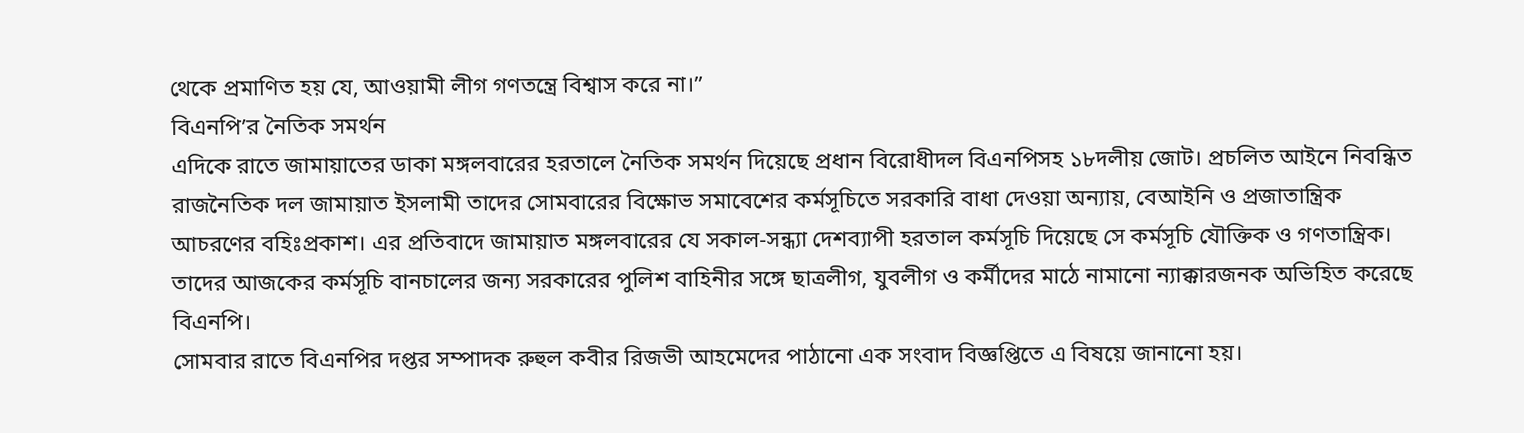থেকে প্রমাণিত হয় যে, আওয়ামী লীগ গণতন্ত্রে বিশ্বাস করে না।”
বিএনপি’র নৈতিক সমর্থন
এদিকে রাতে জামায়াতের ডাকা মঙ্গলবারের হরতালে নৈতিক সমর্থন দিয়েছে প্রধান বিরোধীদল বিএনপিসহ ১৮দলীয় জোট। প্রচলিত আইনে নিবন্ধিত রাজনৈতিক দল জামায়াত ইসলামী তাদের সোমবারের বিক্ষোভ সমাবেশের কর্মসূচিতে সরকারি বাধা দেওয়া অন্যায়, বেআইনি ও প্রজাতান্ত্রিক আচরণের বহিঃপ্রকাশ। এর প্রতিবাদে জামায়াত মঙ্গলবারের যে সকাল-সন্ধ্যা দেশব্যাপী হরতাল কর্মসূচি দিয়েছে সে কর্মসূচি যৌক্তিক ও গণতান্ত্রিক। তাদের আজকের কর্মসূচি বানচালের জন্য সরকারের পুলিশ বাহিনীর সঙ্গে ছাত্রলীগ, যুবলীগ ও কর্মীদের মাঠে নামানো ন্যাক্কারজনক অভিহিত করেছে বিএনপি।
সোমবার রাতে বিএনপির দপ্তর সম্পাদক রুহুল কবীর রিজভী আহমেদের পাঠানো এক সংবাদ বিজ্ঞপ্তিতে এ বিষয়ে জানানো হয়।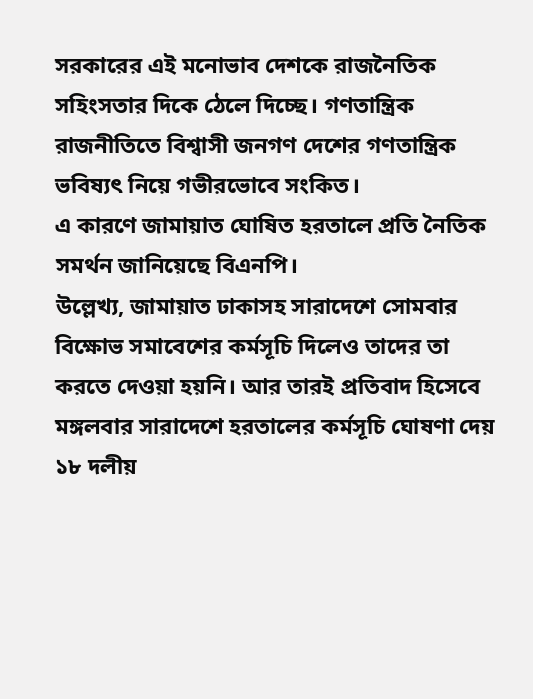সরকারের এই মনোভাব দেশকে রাজনৈতিক সহিংসতার দিকে ঠেলে দিচ্ছে। গণতান্ত্রিক রাজনীতিতে বিশ্বাসী জনগণ দেশের গণতান্ত্রিক ভবিষ্যৎ নিয়ে গভীরভোবে সংকিত।
এ কারণে জামায়াত ঘোষিত হরতালে প্রতি নৈতিক সমর্থন জানিয়েছে বিএনপি।
উল্লেখ্য, জামায়াত ঢাকাসহ সারাদেশে সোমবার বিক্ষোভ সমাবেশের কর্মসূচি দিলেও তাদের তা করতে দেওয়া হয়নি। আর তারই প্রতিবাদ হিসেবে মঙ্গলবার সারাদেশে হরতালের কর্মসূচি ঘোষণা দেয় ১৮ দলীয়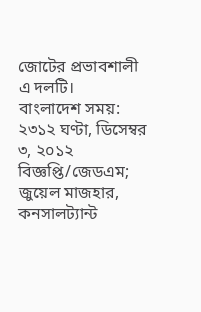জোটের প্রভাবশালী এ দলটি।
বাংলাদেশ সময়: ২৩১২ ঘণ্টা, ডিসেম্বর ৩, ২০১২
বিজ্ঞপ্তি/জেডএম; জুয়েল মাজহার, কনসালট্যান্ট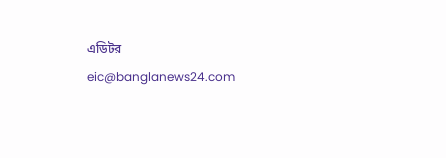এডিটর eic@banglanews24.com